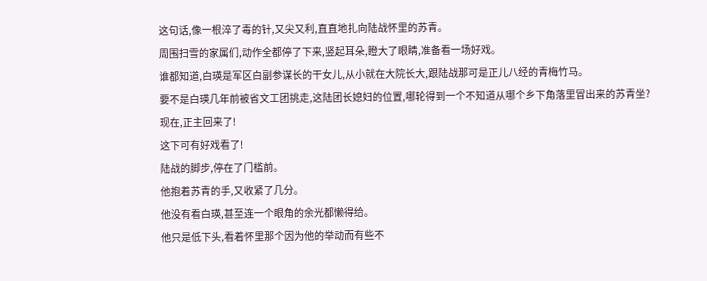这句话,像一根淬了毒的针,又尖又利,直直地扎向陆战怀里的苏青。
周围扫雪的家属们,动作全都停了下来,竖起耳朵,瞪大了眼睛,准备看一场好戏。
谁都知道,白瑛是军区白副参谋长的干女儿,从小就在大院长大,跟陆战那可是正儿八经的青梅竹马。
要不是白瑛几年前被省文工团挑走,这陆团长媳妇的位置,哪轮得到一个不知道从哪个乡下角落里冒出来的苏青坐?
现在,正主回来了!
这下可有好戏看了!
陆战的脚步,停在了门槛前。
他抱着苏青的手,又收紧了几分。
他没有看白瑛,甚至连一个眼角的余光都懒得给。
他只是低下头,看着怀里那个因为他的举动而有些不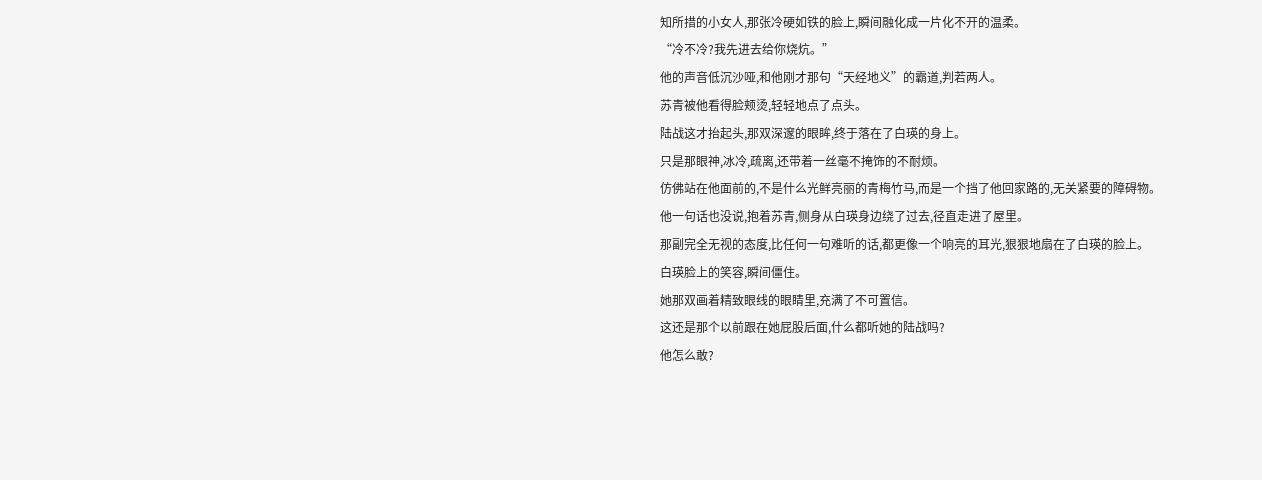知所措的小女人,那张冷硬如铁的脸上,瞬间融化成一片化不开的温柔。
“冷不冷?我先进去给你烧炕。”
他的声音低沉沙哑,和他刚才那句“天经地义”的霸道,判若两人。
苏青被他看得脸颊烫,轻轻地点了点头。
陆战这才抬起头,那双深邃的眼眸,终于落在了白瑛的身上。
只是那眼神,冰冷,疏离,还带着一丝毫不掩饰的不耐烦。
仿佛站在他面前的,不是什么光鲜亮丽的青梅竹马,而是一个挡了他回家路的,无关紧要的障碍物。
他一句话也没说,抱着苏青,侧身从白瑛身边绕了过去,径直走进了屋里。
那副完全无视的态度,比任何一句难听的话,都更像一个响亮的耳光,狠狠地扇在了白瑛的脸上。
白瑛脸上的笑容,瞬间僵住。
她那双画着精致眼线的眼睛里,充满了不可置信。
这还是那个以前跟在她屁股后面,什么都听她的陆战吗?
他怎么敢?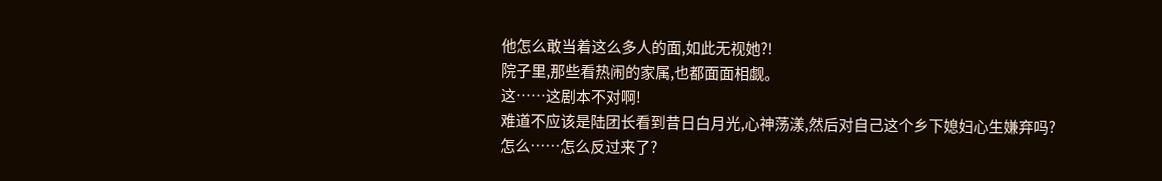他怎么敢当着这么多人的面,如此无视她?!
院子里,那些看热闹的家属,也都面面相觑。
这……这剧本不对啊!
难道不应该是陆团长看到昔日白月光,心神荡漾,然后对自己这个乡下媳妇心生嫌弃吗?
怎么……怎么反过来了?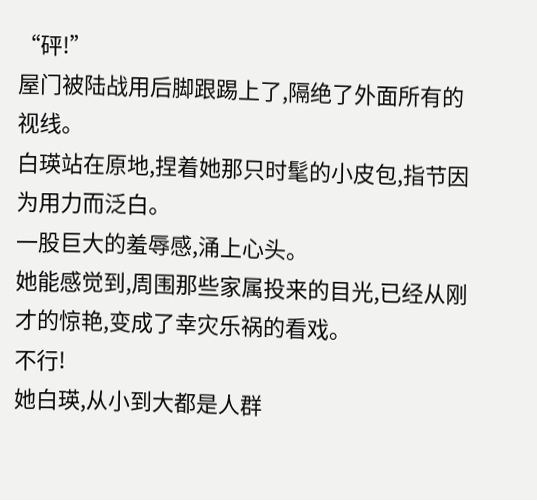“砰!”
屋门被陆战用后脚跟踢上了,隔绝了外面所有的视线。
白瑛站在原地,捏着她那只时髦的小皮包,指节因为用力而泛白。
一股巨大的羞辱感,涌上心头。
她能感觉到,周围那些家属投来的目光,已经从刚才的惊艳,变成了幸灾乐祸的看戏。
不行!
她白瑛,从小到大都是人群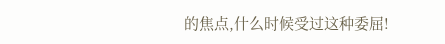的焦点,什么时候受过这种委屈!